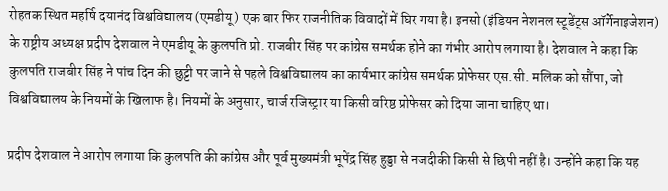रोहतक स्थित महर्षि दयानंद विश्वविद्यालय (एमडीयू) एक बार फिर राजनीतिक विवादों में घिर गया है। इनसो (इंडियन नेशनल स्टूडेंट्स ऑर्गेनाइजेशन) के राष्ट्रीय अध्यक्ष प्रदीप देशवाल ने एमडीयू के कुलपति प्रो. राजबीर सिंह पर कांग्रेस समर्थक होने का गंभीर आरोप लगाया है। देशवाल ने कहा कि कुलपति राजबीर सिंह ने पांच दिन की छुट्टी पर जाने से पहले विश्वविद्यालय का कार्यभार कांग्रेस समर्थक प्रोफेसर एस.सी. मलिक को सौंपा, जो विश्वविद्यालय के नियमों के खिलाफ है। नियमों के अनुसार, चार्ज रजिस्ट्रार या किसी वरिष्ठ प्रोफेसर को दिया जाना चाहिए था।

प्रदीप देशवाल ने आरोप लगाया कि कुलपति की कांग्रेस और पूर्व मुख्यमंत्री भूपेंद्र सिंह हुड्डा से नजदीकी किसी से छिपी नहीं है। उन्होंने कहा कि यह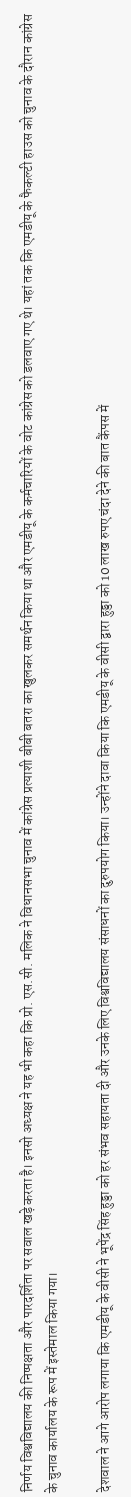निर्णय विश्वविद्यालय की निष्पक्षता और पारदर्शिता पर सवाल खड़े करता है। इनसो अध्यक्ष ने यह भी कहा कि प्रो. एस.सी. मलिक ने विधानसभा चुनाव में कांग्रेस प्रत्याशी बीबी बतरा का खुलकर समर्थन किया था और एमडीयू के कर्मचारियों के वोट कांग्रेस को डलवाए गए थे। यहां तक कि एमडीयू के फैकल्टी हाउस को चुनाव के दौरान कांग्रेस के चुनाव कार्यालय के रूप में इस्तेमाल किया गया।

देशवाल ने आगे आरोप लगाया कि एमडीयू के वीसी ने भूपेंद्र सिंह हुड्डा को हर संभव सहायता दी और उनके लिए विश्वविद्यालय संसाधनों का दुरुपयोग किया। उन्होंने दावा किया कि एमडीयू के वीसी द्वारा हुड्डा को 10 लाख रुपए चंदा देने की बात कैंपस में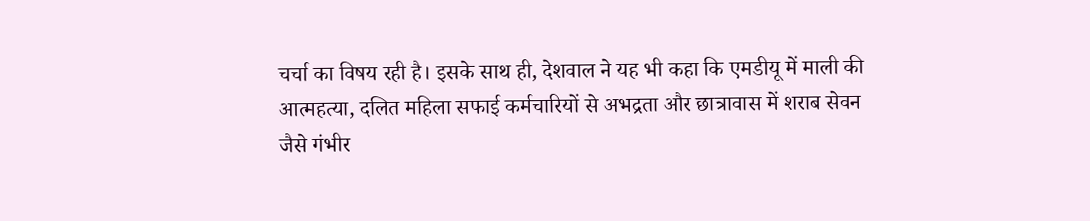चर्चा का विषय रही है। इसके साथ ही, देशवाल ने यह भी कहा कि एमडीयू में माली की आत्महत्या, दलित महिला सफाई कर्मचारियों से अभद्रता और छात्रावास में शराब सेवन जैसे गंभीर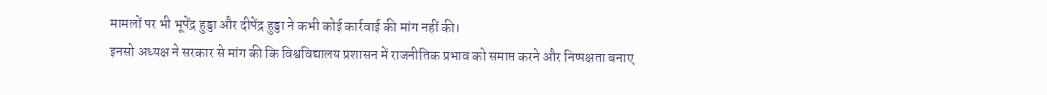मामलों पर भी भूपेंद्र हुड्डा और दीपेंद्र हुड्डा ने कभी कोई कार्रवाई की मांग नहीं की।
इनसो अध्यक्ष ने सरकार से मांग की कि विश्वविद्यालय प्रशासन में राजनीतिक प्रभाव को समाप्त करने और निष्पक्षता बनाए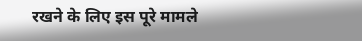रखने के लिए इस पूरे मामले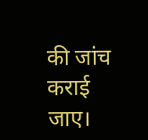की जांच कराई जाए।